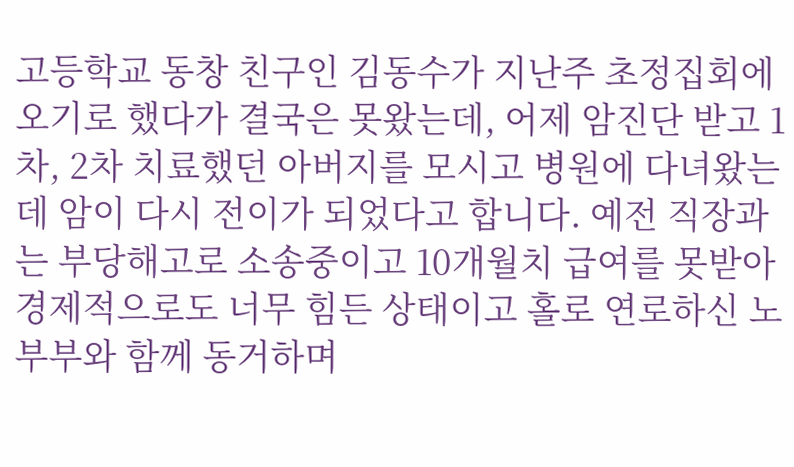고등학교 동창 친구인 김동수가 지난주 초정집회에 오기로 했다가 결국은 못왔는데, 어제 암진단 받고 1차, 2차 치료했던 아버지를 모시고 병원에 다녀왔는데 암이 다시 전이가 되었다고 합니다. 예전 직장과는 부당해고로 소송중이고 10개월치 급여를 못받아 경제적으로도 너무 힘든 상태이고 홀로 연로하신 노부부와 함께 동거하며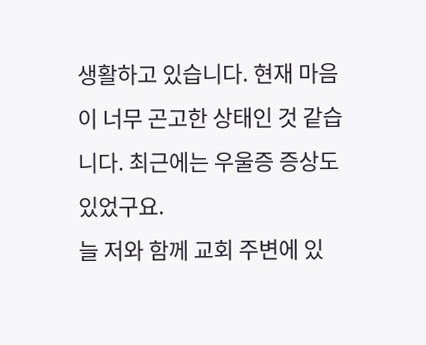생활하고 있습니다. 현재 마음이 너무 곤고한 상태인 것 같습니다. 최근에는 우울증 증상도 있었구요.
늘 저와 함께 교회 주변에 있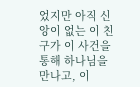었지만 아직 신앙이 없는 이 친구가 이 사건을 통해 하나님을 만나고, 이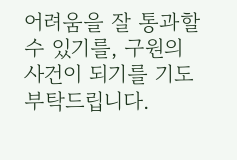어려움을 잘 통과할 수 있기를, 구원의 사건이 되기를 기도부탁드립니다.